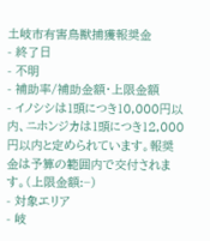土岐市有害鳥獣捕獲報奨金
- 終了日
- 不明
- 補助率/補助金額・上限金額
- イノシシは1頭につき10,000円以内、ニホンジカは1頭につき12,000円以内と定められています。報奨金は予算の範囲内で交付されます。(上限金額:−)
- 対象エリア
- 岐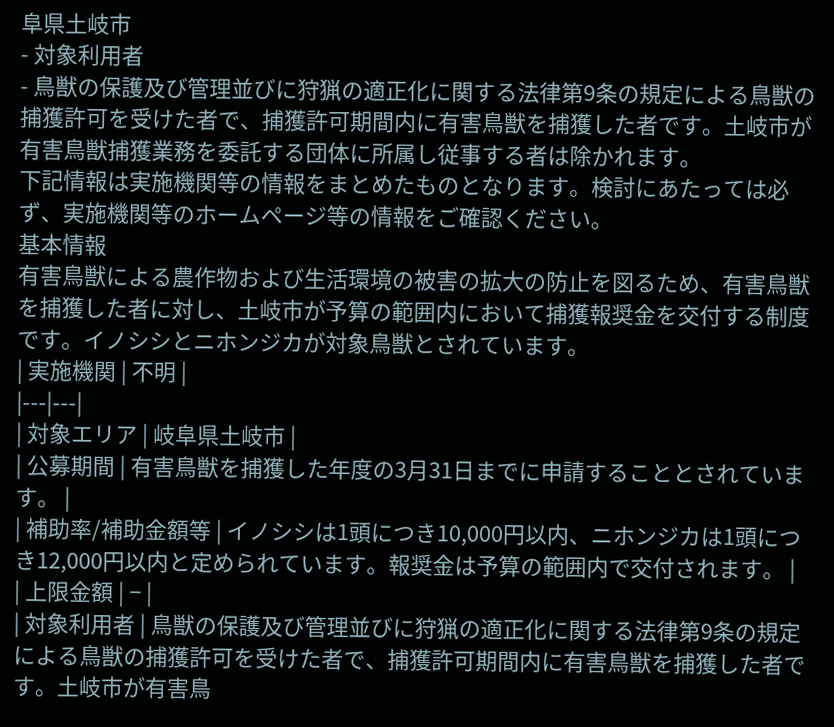阜県土岐市
- 対象利用者
- 鳥獣の保護及び管理並びに狩猟の適正化に関する法律第9条の規定による鳥獣の捕獲許可を受けた者で、捕獲許可期間内に有害鳥獣を捕獲した者です。土岐市が有害鳥獣捕獲業務を委託する団体に所属し従事する者は除かれます。
下記情報は実施機関等の情報をまとめたものとなります。検討にあたっては必ず、実施機関等のホームページ等の情報をご確認ください。
基本情報
有害鳥獣による農作物および生活環境の被害の拡大の防止を図るため、有害鳥獣を捕獲した者に対し、土岐市が予算の範囲内において捕獲報奨金を交付する制度です。イノシシとニホンジカが対象鳥獣とされています。
| 実施機関 | 不明 |
|---|---|
| 対象エリア | 岐阜県土岐市 |
| 公募期間 | 有害鳥獣を捕獲した年度の3月31日までに申請することとされています。 |
| 補助率/補助金額等 | イノシシは1頭につき10,000円以内、ニホンジカは1頭につき12,000円以内と定められています。報奨金は予算の範囲内で交付されます。 |
| 上限金額 | − |
| 対象利用者 | 鳥獣の保護及び管理並びに狩猟の適正化に関する法律第9条の規定による鳥獣の捕獲許可を受けた者で、捕獲許可期間内に有害鳥獣を捕獲した者です。土岐市が有害鳥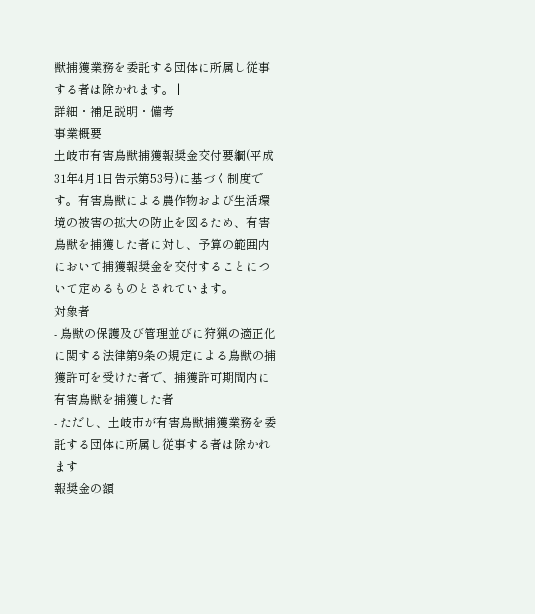獣捕獲業務を委託する団体に所属し従事する者は除かれます。 |
詳細・補足説明・備考
事業概要
土岐市有害鳥獣捕獲報奨金交付要綱(平成31年4月1日告示第53号)に基づく制度です。有害鳥獣による農作物および生活環境の被害の拡大の防止を図るため、有害鳥獣を捕獲した者に対し、予算の範囲内において捕獲報奨金を交付することについて定めるものとされています。
対象者
- 鳥獣の保護及び管理並びに狩猟の適正化に関する法律第9条の規定による鳥獣の捕獲許可を受けた者で、捕獲許可期間内に有害鳥獣を捕獲した者
- ただし、土岐市が有害鳥獣捕獲業務を委託する団体に所属し従事する者は除かれます
報奨金の額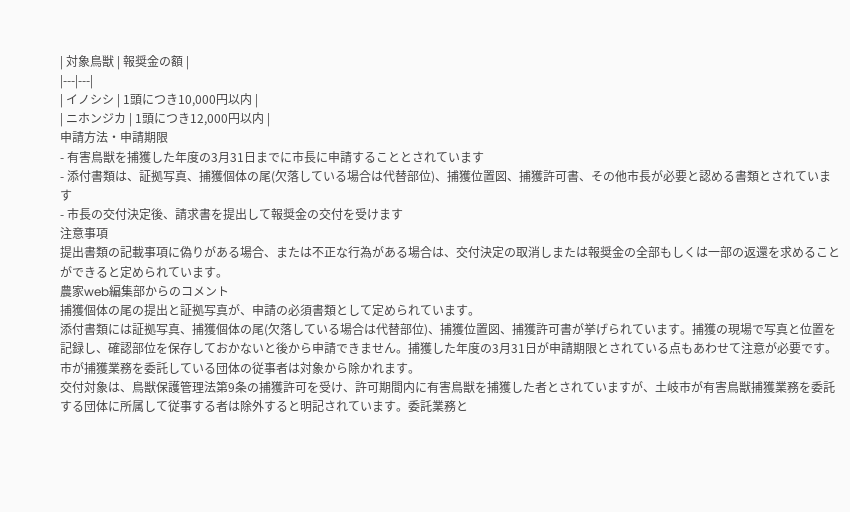| 対象鳥獣 | 報奨金の額 |
|---|---|
| イノシシ | 1頭につき10,000円以内 |
| ニホンジカ | 1頭につき12,000円以内 |
申請方法・申請期限
- 有害鳥獣を捕獲した年度の3月31日までに市長に申請することとされています
- 添付書類は、証拠写真、捕獲個体の尾(欠落している場合は代替部位)、捕獲位置図、捕獲許可書、その他市長が必要と認める書類とされています
- 市長の交付決定後、請求書を提出して報奨金の交付を受けます
注意事項
提出書類の記載事項に偽りがある場合、または不正な行為がある場合は、交付決定の取消しまたは報奨金の全部もしくは一部の返還を求めることができると定められています。
農家web編集部からのコメント
捕獲個体の尾の提出と証拠写真が、申請の必須書類として定められています。
添付書類には証拠写真、捕獲個体の尾(欠落している場合は代替部位)、捕獲位置図、捕獲許可書が挙げられています。捕獲の現場で写真と位置を記録し、確認部位を保存しておかないと後から申請できません。捕獲した年度の3月31日が申請期限とされている点もあわせて注意が必要です。
市が捕獲業務を委託している団体の従事者は対象から除かれます。
交付対象は、鳥獣保護管理法第9条の捕獲許可を受け、許可期間内に有害鳥獣を捕獲した者とされていますが、土岐市が有害鳥獣捕獲業務を委託する団体に所属して従事する者は除外すると明記されています。委託業務と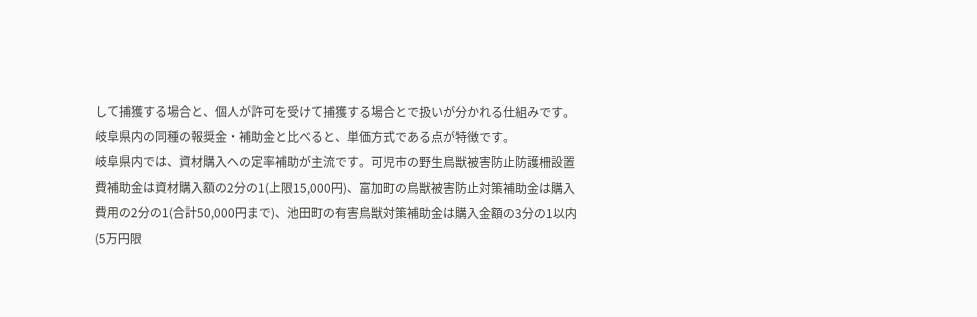して捕獲する場合と、個人が許可を受けて捕獲する場合とで扱いが分かれる仕組みです。
岐阜県内の同種の報奨金・補助金と比べると、単価方式である点が特徴です。
岐阜県内では、資材購入への定率補助が主流です。可児市の野生鳥獣被害防止防護柵設置費補助金は資材購入額の2分の1(上限15,000円)、富加町の鳥獣被害防止対策補助金は購入費用の2分の1(合計50,000円まで)、池田町の有害鳥獣対策補助金は購入金額の3分の1以内(5万円限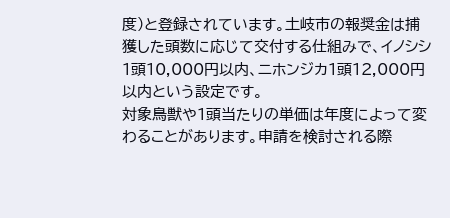度)と登録されています。土岐市の報奨金は捕獲した頭数に応じて交付する仕組みで、イノシシ1頭10,000円以内、ニホンジカ1頭12,000円以内という設定です。
対象鳥獣や1頭当たりの単価は年度によって変わることがあります。申請を検討される際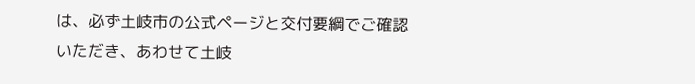は、必ず土岐市の公式ページと交付要綱でご確認いただき、あわせて土岐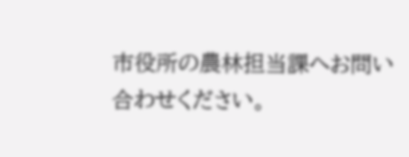市役所の農林担当課へお問い合わせください。